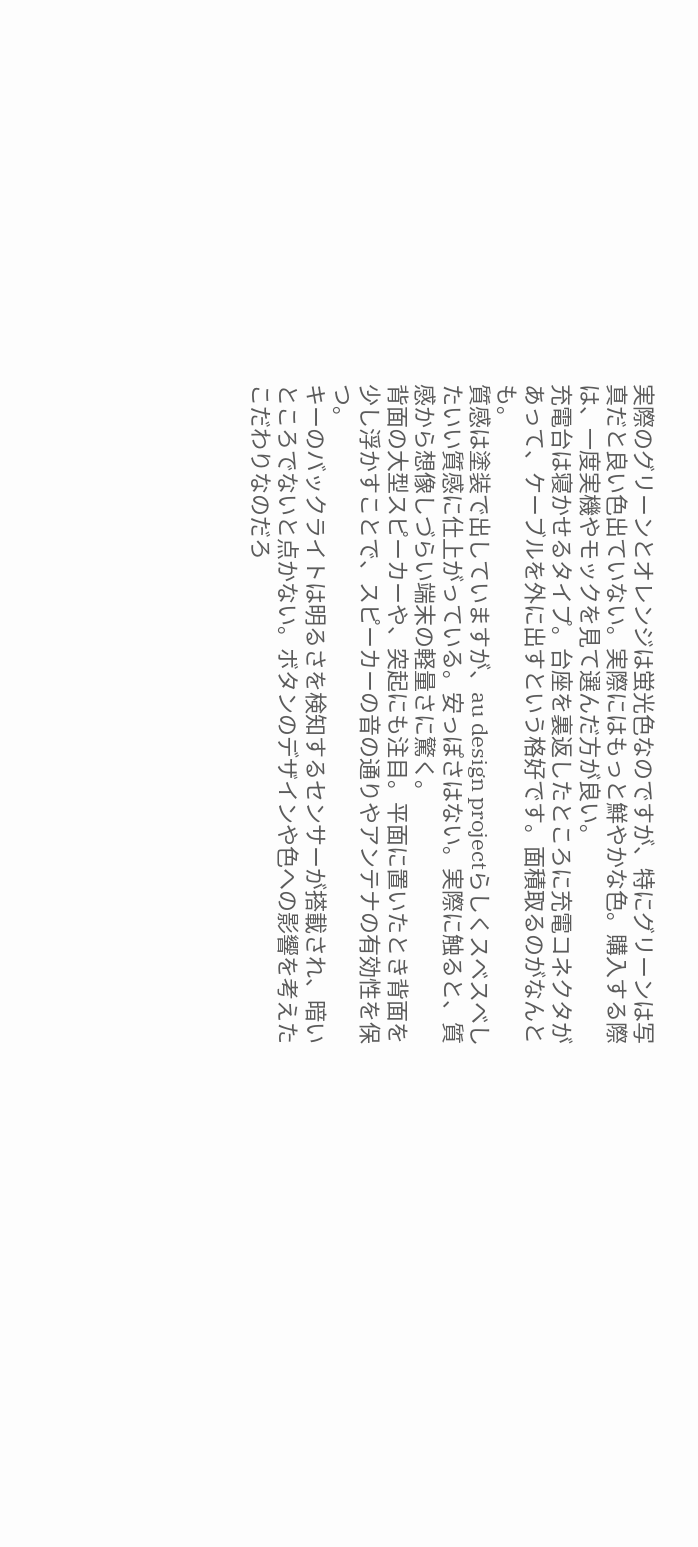実際のグリーンとオレンジは蛍光色なのですが、特にグリーンは写真だと良い色出ていない。実際にはもっと鮮やかな色。購入する際は、一度実機やモックを見て選んだ方が良い。
充電台は寝かせるタイプ。台座を裏返したところに充電コネクタがあって、ケーブルを外に出すという格好です。面積取るのがなんとも。
質感は塗装で出していますが、au design projectらしくスベスベしたいい質感に仕上がっている。安っぽさはない。実際に触ると、質感から想像しづらい端末の軽量さに驚く。
背面の大型スピーカーや、突起にも注目。平面に置いたとき背面を少し浮かすことで、スピーカーの音の通りやアンテナの有効性を保つ。
キーのバックライトは明るさを検知するセンサーが搭載され、暗いところでないと点かない。ボタンのデザインや色への影響を考えたこだわりなのだろ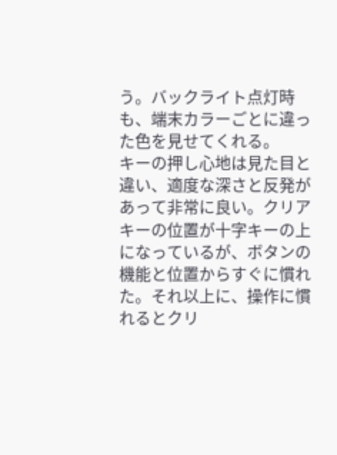う。バックライト点灯時も、端末カラーごとに違った色を見せてくれる。
キーの押し心地は見た目と違い、適度な深さと反発があって非常に良い。クリアキーの位置が十字キーの上になっているが、ボタンの機能と位置からすぐに慣れた。それ以上に、操作に慣れるとクリ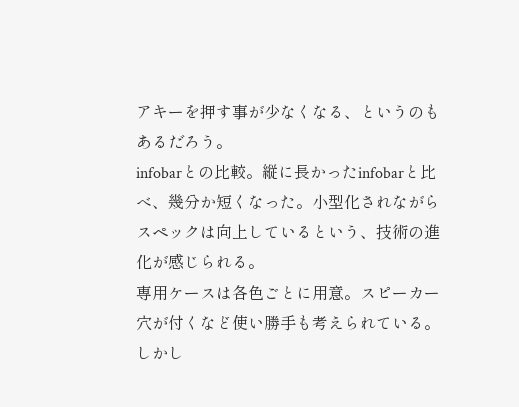アキーを押す事が少なくなる、というのもあるだろう。
infobarとの比較。縦に長かったinfobarと比べ、幾分か短くなった。小型化されながらスペックは向上しているという、技術の進化が感じられる。
専用ケースは各色ごとに用意。スピーカー穴が付くなど使い勝手も考えられている。しかし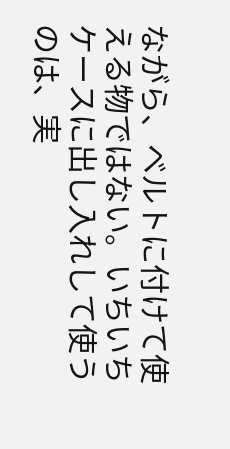ながら、ベルトに付けて使える物ではない。いちいちケースに出し入れして使うのは、実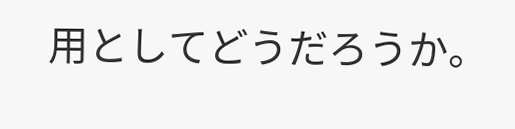用としてどうだろうか。